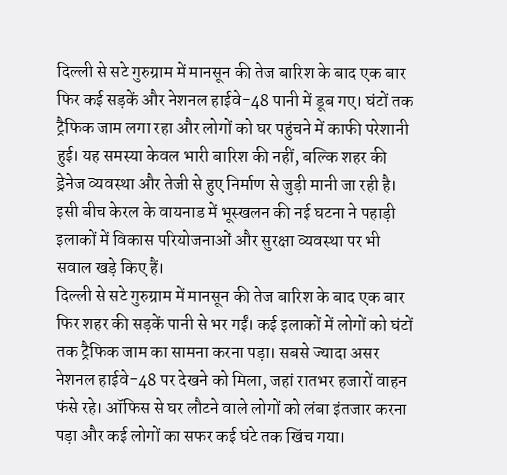दिल्ली से सटे गुरुग्राम में मानसून की तेज बारिश के बाद एक बार फिर कई सड़कें और नेशनल हाईवे-48 पानी में डूब गए। घंटों तक ट्रैफिक जाम लगा रहा और लोगों को घर पहुंचने में काफी परेशानी हुई। यह समस्या केवल भारी बारिश की नहीं, बल्कि शहर की ड्रेनेज व्यवस्था और तेजी से हुए निर्माण से जुड़ी मानी जा रही है। इसी बीच केरल के वायनाड में भूस्खलन की नई घटना ने पहाड़ी इलाकों में विकास परियोजनाओं और सुरक्षा व्यवस्था पर भी सवाल खड़े किए हैं।
दिल्ली से सटे गुरुग्राम में मानसून की तेज बारिश के बाद एक बार फिर शहर की सड़कें पानी से भर गईं। कई इलाकों में लोगों को घंटों तक ट्रैफिक जाम का सामना करना पड़ा। सबसे ज्यादा असर नेशनल हाईवे-48 पर देखने को मिला, जहां रातभर हजारों वाहन फंसे रहे। ऑफिस से घर लौटने वाले लोगों को लंबा इंतजार करना पड़ा और कई लोगों का सफर कई घंटे तक खिंच गया।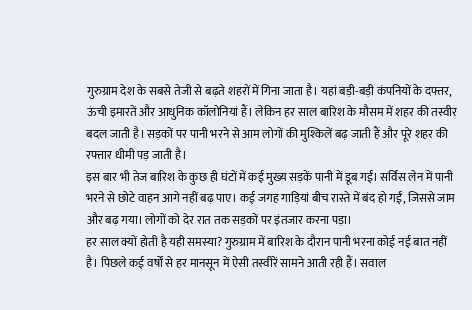गुरुग्राम देश के सबसे तेजी से बढ़ते शहरों में गिना जाता है। यहां बड़ी-बड़ी कंपनियों के दफ्तर, ऊंची इमारतें और आधुनिक कॉलोनियां हैं। लेकिन हर साल बारिश के मौसम में शहर की तस्वीर बदल जाती है। सड़कों पर पानी भरने से आम लोगों की मुश्किलें बढ़ जाती हैं और पूरे शहर की रफ्तार धीमी पड़ जाती है।
इस बार भी तेज बारिश के कुछ ही घंटों में कई मुख्य सड़कें पानी में डूब गईं। सर्विस लेन में पानी भरने से छोटे वाहन आगे नहीं बढ़ पाए। कई जगह गाड़ियां बीच रास्ते में बंद हो गईं, जिससे जाम और बढ़ गया। लोगों को देर रात तक सड़कों पर इंतजार करना पड़ा।
हर साल क्यों होती है यही समस्या? गुरुग्राम में बारिश के दौरान पानी भरना कोई नई बात नहीं है। पिछले कई वर्षों से हर मानसून में ऐसी तस्वीरें सामने आती रही हैं। सवाल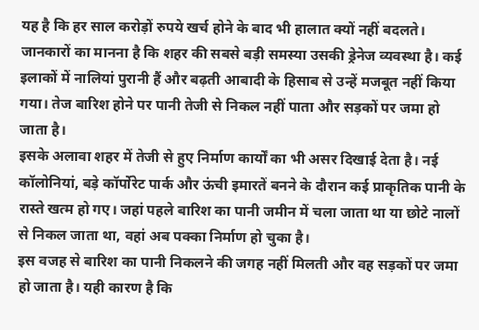यह है कि हर साल करोड़ों रुपये खर्च होने के बाद भी हालात क्यों नहीं बदलते।
जानकारों का मानना है कि शहर की सबसे बड़ी समस्या उसकी ड्रेनेज व्यवस्था है। कई इलाकों में नालियां पुरानी हैं और बढ़ती आबादी के हिसाब से उन्हें मजबूत नहीं किया गया। तेज बारिश होने पर पानी तेजी से निकल नहीं पाता और सड़कों पर जमा हो जाता है।
इसके अलावा शहर में तेजी से हुए निर्माण कार्यों का भी असर दिखाई देता है। नई कॉलोनियां, बड़े कॉर्पोरेट पार्क और ऊंची इमारतें बनने के दौरान कई प्राकृतिक पानी के रास्ते खत्म हो गए। जहां पहले बारिश का पानी जमीन में चला जाता था या छोटे नालों से निकल जाता था, वहां अब पक्का निर्माण हो चुका है।
इस वजह से बारिश का पानी निकलने की जगह नहीं मिलती और वह सड़कों पर जमा हो जाता है। यही कारण है कि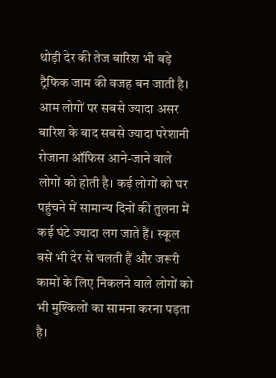थोड़ी देर की तेज बारिश भी बड़े ट्रैफिक जाम की वजह बन जाती है।
आम लोगों पर सबसे ज्यादा असर बारिश के बाद सबसे ज्यादा परेशानी रोजाना ऑफिस आने-जाने वाले लोगों को होती है। कई लोगों को घर पहुंचने में सामान्य दिनों की तुलना में कई घंटे ज्यादा लग जाते हैं। स्कूल बसें भी देर से चलती हैं और जरूरी कामों के लिए निकलने वाले लोगों को भी मुश्किलों का सामना करना पड़ता है।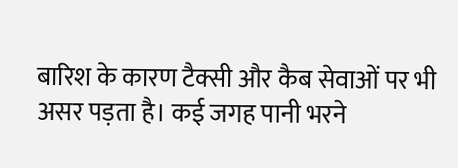बारिश के कारण टैक्सी और कैब सेवाओं पर भी असर पड़ता है। कई जगह पानी भरने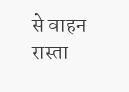से वाहन रास्ता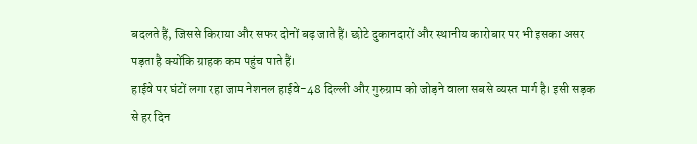बदलते हैं, जिससे किराया और सफर दोनों बढ़ जाते हैं। छोटे दुकानदारों और स्थानीय कारोबार पर भी इसका असर पड़ता है क्योंकि ग्राहक कम पहुंच पाते हैं।
हाईवे पर घंटों लगा रहा जाम नेशनल हाईवे-48 दिल्ली और गुरुग्राम को जोड़ने वाला सबसे व्यस्त मार्ग है। इसी सड़क से हर दिन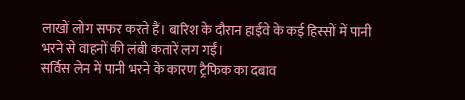लाखों लोग सफर करते हैं। बारिश के दौरान हाईवे के कई हिस्सों में पानी भरने से वाहनों की लंबी कतारें लग गईं।
सर्विस लेन में पानी भरने के कारण ट्रैफिक का दबाव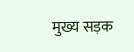मुख्य सड़क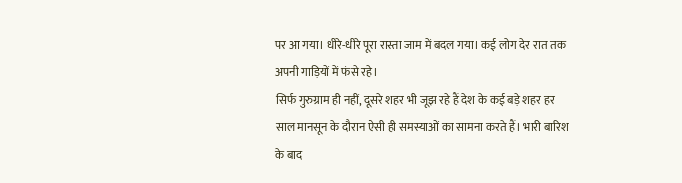पर आ गया। धीरे-धीरे पूरा रास्ता जाम में बदल गया। कई लोग देर रात तक अपनी गाड़ियों में फंसे रहे।
सिर्फ गुरुग्राम ही नहीं, दूसरे शहर भी जूझ रहे हैं देश के कई बड़े शहर हर साल मानसून के दौरान ऐसी ही समस्याओं का सामना करते हैं। भारी बारिश के बाद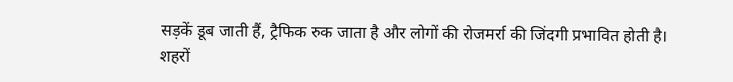सड़कें डूब जाती हैं, ट्रैफिक रुक जाता है और लोगों की रोजमर्रा की जिंदगी प्रभावित होती है।
शहरों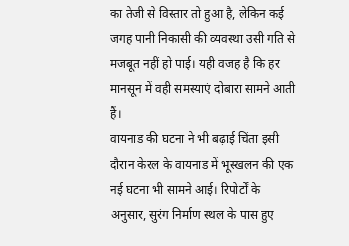का तेजी से विस्तार तो हुआ है, लेकिन कई जगह पानी निकासी की व्यवस्था उसी गति से मजबूत नहीं हो पाई। यही वजह है कि हर मानसून में वही समस्याएं दोबारा सामने आती हैं।
वायनाड की घटना ने भी बढ़ाई चिंता इसी दौरान केरल के वायनाड में भूस्खलन की एक नई घटना भी सामने आई। रिपोर्टों के अनुसार, सुरंग निर्माण स्थल के पास हुए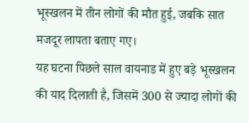भूस्खलन में तीन लोगों की मौत हुई, जबकि सात मजदूर लापता बताए गए।
यह घटना पिछले साल वायनाड में हुए बड़े भूस्खलन की याद दिलाती है, जिसमें 300 से ज्यादा लोगों की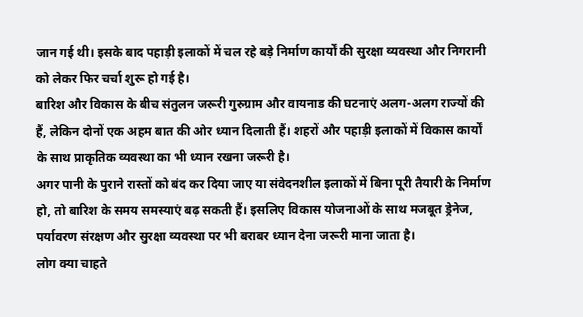जान गई थी। इसके बाद पहाड़ी इलाकों में चल रहे बड़े निर्माण कार्यों की सुरक्षा व्यवस्था और निगरानी को लेकर फिर चर्चा शुरू हो गई है।
बारिश और विकास के बीच संतुलन जरूरी गुरुग्राम और वायनाड की घटनाएं अलग-अलग राज्यों की हैं, लेकिन दोनों एक अहम बात की ओर ध्यान दिलाती हैं। शहरों और पहाड़ी इलाकों में विकास कार्यों के साथ प्राकृतिक व्यवस्था का भी ध्यान रखना जरूरी है।
अगर पानी के पुराने रास्तों को बंद कर दिया जाए या संवेदनशील इलाकों में बिना पूरी तैयारी के निर्माण हो, तो बारिश के समय समस्याएं बढ़ सकती हैं। इसलिए विकास योजनाओं के साथ मजबूत ड्रेनेज, पर्यावरण संरक्षण और सुरक्षा व्यवस्था पर भी बराबर ध्यान देना जरूरी माना जाता है।
लोग क्या चाहते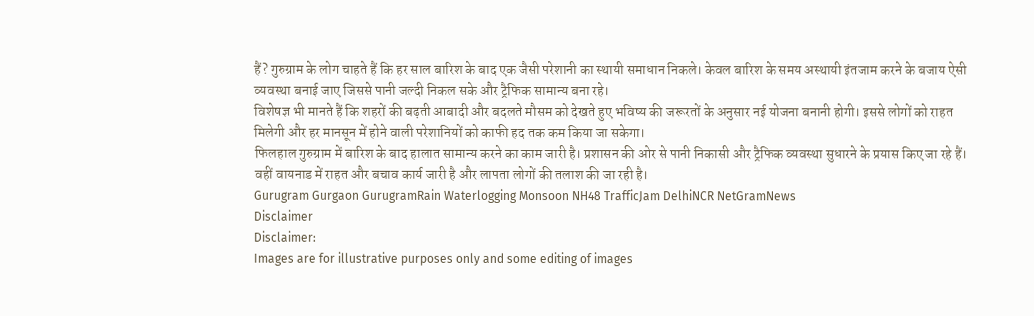हैं? गुरुग्राम के लोग चाहते हैं कि हर साल बारिश के बाद एक जैसी परेशानी का स्थायी समाधान निकले। केवल बारिश के समय अस्थायी इंतजाम करने के बजाय ऐसी व्यवस्था बनाई जाए जिससे पानी जल्दी निकल सके और ट्रैफिक सामान्य बना रहे।
विशेषज्ञ भी मानते हैं कि शहरों की बढ़ती आबादी और बदलते मौसम को देखते हुए भविष्य की जरूरतों के अनुसार नई योजना बनानी होगी। इससे लोगों को राहत मिलेगी और हर मानसून में होने वाली परेशानियों को काफी हद तक कम किया जा सकेगा।
फिलहाल गुरुग्राम में बारिश के बाद हालात सामान्य करने का काम जारी है। प्रशासन की ओर से पानी निकासी और ट्रैफिक व्यवस्था सुधारने के प्रयास किए जा रहे हैं। वहीं वायनाड में राहत और बचाव कार्य जारी है और लापता लोगों की तलाश की जा रही है।
Gurugram Gurgaon GurugramRain Waterlogging Monsoon NH48 TrafficJam DelhiNCR NetGramNews
Disclaimer
Disclaimer:
Images are for illustrative purposes only and some editing of images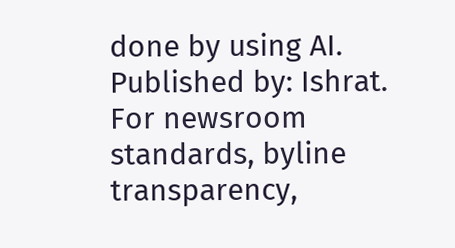done by using AI.
Published by: Ishrat. For newsroom standards, byline transparency,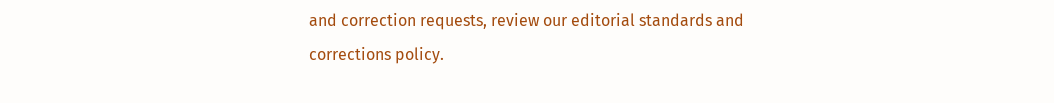and correction requests, review our editorial standards and corrections policy.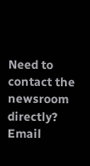Need to contact the newsroom directly? Email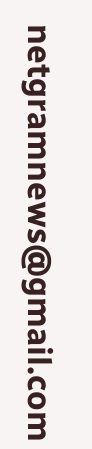netgramnews@gmail.com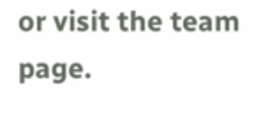or visit the team page.